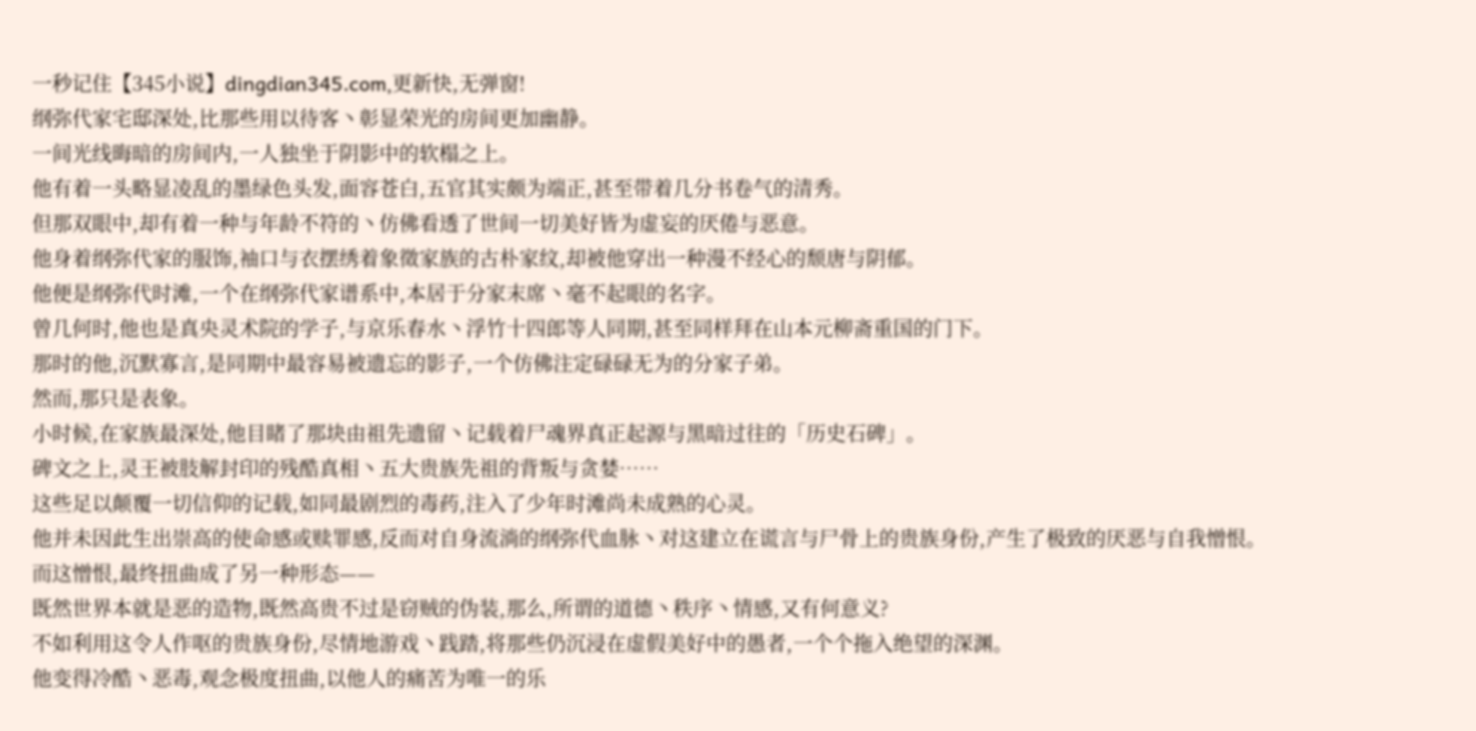一秒记住【345小说】dingdian345.com,更新快,无弹窗!
纲弥代家宅邸深处,比那些用以待客丶彰显荣光的房间更加幽静。
一间光线晦暗的房间内,一人独坐于阴影中的软榻之上。
他有着一头略显凌乱的墨绿色头发,面容苍白,五官其实颇为端正,甚至带着几分书卷气的清秀。
但那双眼中,却有着一种与年龄不符的丶仿佛看透了世间一切美好皆为虚妄的厌倦与恶意。
他身着纲弥代家的服饰,袖口与衣摆绣着象徵家族的古朴家纹,却被他穿出一种漫不经心的颓唐与阴郁。
他便是纲弥代时滩,一个在纲弥代家谱系中,本居于分家末席丶毫不起眼的名字。
曾几何时,他也是真央灵术院的学子,与京乐春水丶浮竹十四郎等人同期,甚至同样拜在山本元柳斋重国的门下。
那时的他,沉默寡言,是同期中最容易被遗忘的影子,一个仿佛注定碌碌无为的分家子弟。
然而,那只是表象。
小时候,在家族最深处,他目睹了那块由祖先遗留丶记载着尸魂界真正起源与黑暗过往的「历史石碑」。
碑文之上,灵王被肢解封印的残酷真相丶五大贵族先祖的背叛与贪婪……
这些足以颠覆一切信仰的记载,如同最剧烈的毒药,注入了少年时滩尚未成熟的心灵。
他并未因此生出崇高的使命感或赎罪感,反而对自身流淌的纲弥代血脉丶对这建立在谎言与尸骨上的贵族身份,产生了极致的厌恶与自我憎恨。
而这憎恨,最终扭曲成了另一种形态——
既然世界本就是恶的造物,既然高贵不过是窃贼的伪装,那么,所谓的道德丶秩序丶情感,又有何意义?
不如利用这令人作呕的贵族身份,尽情地游戏丶践踏,将那些仍沉浸在虚假美好中的愚者,一个个拖入绝望的深渊。
他变得冷酷丶恶毒,观念极度扭曲,以他人的痛苦为唯一的乐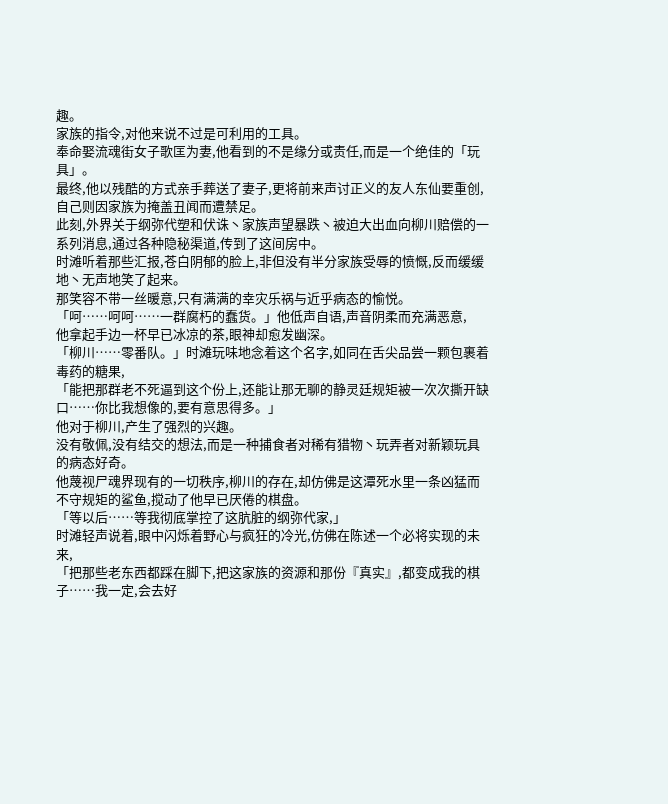趣。
家族的指令,对他来说不过是可利用的工具。
奉命娶流魂街女子歌匡为妻,他看到的不是缘分或责任,而是一个绝佳的「玩具」。
最终,他以残酷的方式亲手葬送了妻子,更将前来声讨正义的友人东仙要重创,自己则因家族为掩盖丑闻而遭禁足。
此刻,外界关于纲弥代塑和伏诛丶家族声望暴跌丶被迫大出血向柳川赔偿的一系列消息,通过各种隐秘渠道,传到了这间房中。
时滩听着那些汇报,苍白阴郁的脸上,非但没有半分家族受辱的愤慨,反而缓缓地丶无声地笑了起来。
那笑容不带一丝暖意,只有满满的幸灾乐祸与近乎病态的愉悦。
「呵……呵呵……一群腐朽的蠢货。」他低声自语,声音阴柔而充满恶意,
他拿起手边一杯早已冰凉的茶,眼神却愈发幽深。
「柳川……零番队。」时滩玩味地念着这个名字,如同在舌尖品尝一颗包裹着毒药的糖果,
「能把那群老不死逼到这个份上,还能让那无聊的静灵廷规矩被一次次撕开缺口……你比我想像的,要有意思得多。」
他对于柳川,产生了强烈的兴趣。
没有敬佩,没有结交的想法,而是一种捕食者对稀有猎物丶玩弄者对新颖玩具的病态好奇。
他蔑视尸魂界现有的一切秩序,柳川的存在,却仿佛是这潭死水里一条凶猛而不守规矩的鲨鱼,搅动了他早已厌倦的棋盘。
「等以后……等我彻底掌控了这肮脏的纲弥代家,」
时滩轻声说着,眼中闪烁着野心与疯狂的冷光,仿佛在陈述一个必将实现的未来,
「把那些老东西都踩在脚下,把这家族的资源和那份『真实』,都变成我的棋子……我一定,会去好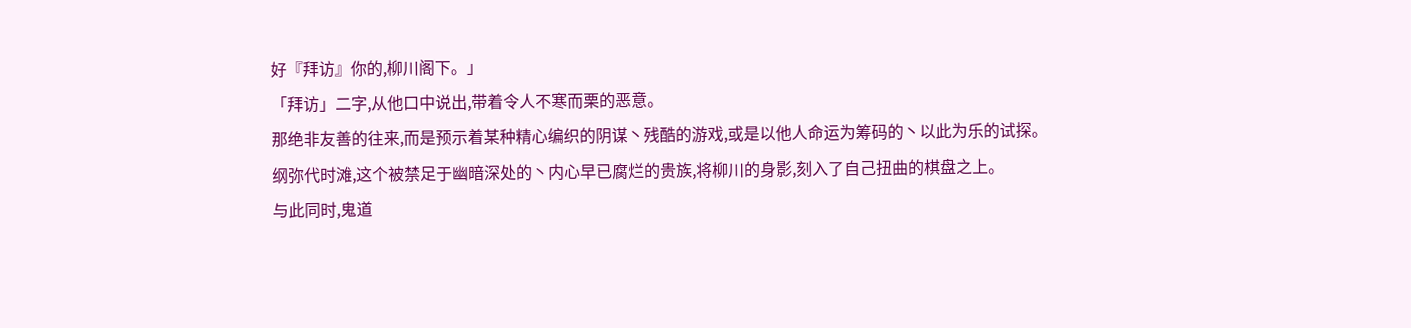好『拜访』你的,柳川阁下。」
「拜访」二字,从他口中说出,带着令人不寒而栗的恶意。
那绝非友善的往来,而是预示着某种精心编织的阴谋丶残酷的游戏,或是以他人命运为筹码的丶以此为乐的试探。
纲弥代时滩,这个被禁足于幽暗深处的丶内心早已腐烂的贵族,将柳川的身影,刻入了自己扭曲的棋盘之上。
与此同时,鬼道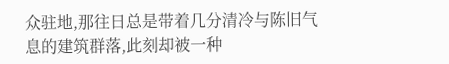众驻地,那往日总是带着几分清冷与陈旧气息的建筑群落,此刻却被一种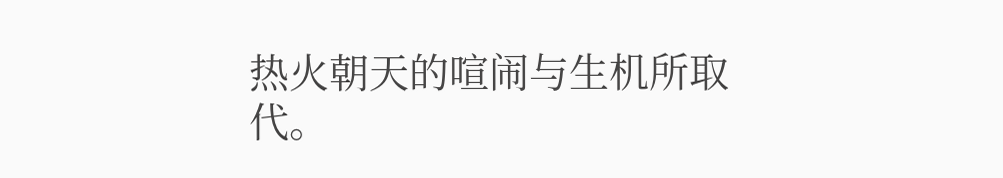热火朝天的喧闹与生机所取代。